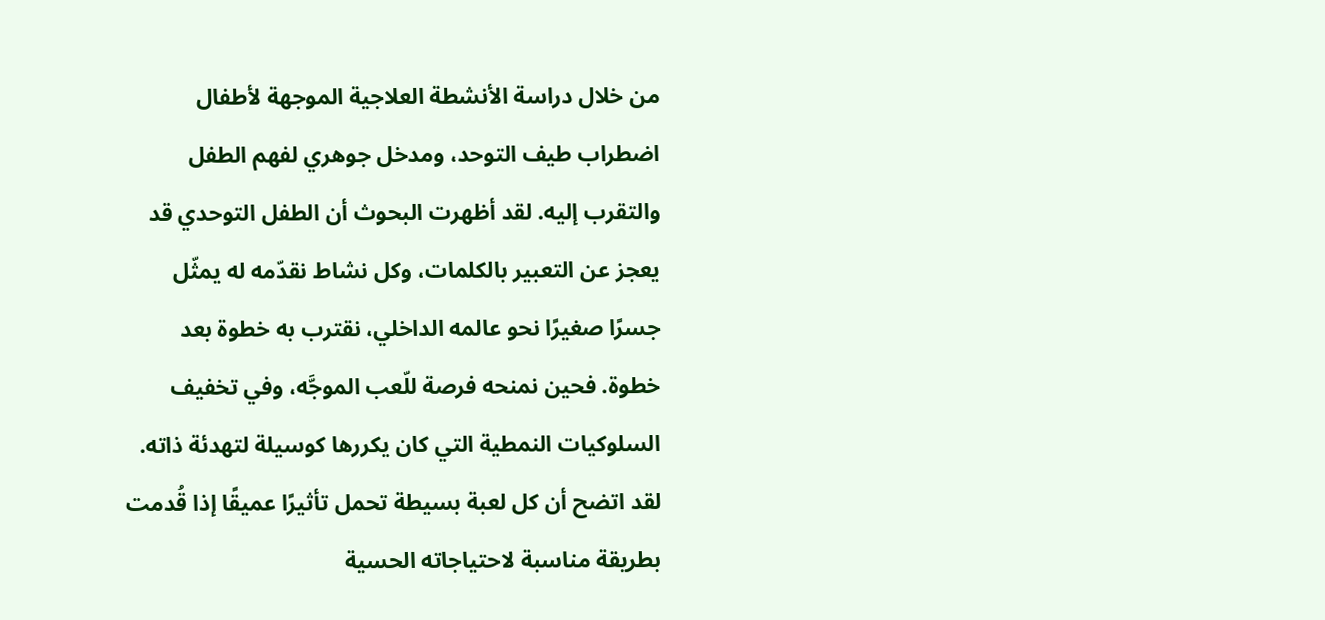من خلال دراسة الأنشطة العلاجية الموجهة لأطفال اضطراب طيف التوحد، ومدخل جوهري لفهم الطفل والتقرب إليه. لقد أظهرت البحوث أن الطفل التوحدي قد يعجز عن التعبير بالكلمات، وكل نشاط نقدّمه له يمثّل جسرًا صغيرًا نحو عالمه الداخلي، نقترب به خطوة بعد خطوة. فحين نمنحه فرصة للّعب الموجَّه، وفي تخفيف السلوكيات النمطية التي كان يكررها كوسيلة لتهدئة ذاته. لقد اتضح أن كل لعبة بسيطة تحمل تأثيرًا عميقًا إذا قُدمت بطريقة مناسبة لاحتياجاته الحسية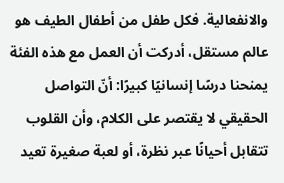والانفعالية. فكل طفل من أطفال الطيف هو عالم مستقل، أدركت أن العمل مع هذه الفئة يمنحنا درسًا إنسانيًا كبيرًا: أنّ التواصل الحقيقي لا يقتصر على الكلام، وأن القلوب تتقابل أحيانًا عبر نظرة، أو لعبة صغيرة تعيد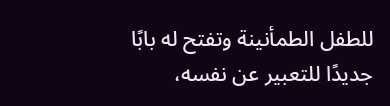للطفل الطمأنينة وتفتح له بابًا جديدًا للتعبير عن نفسه،